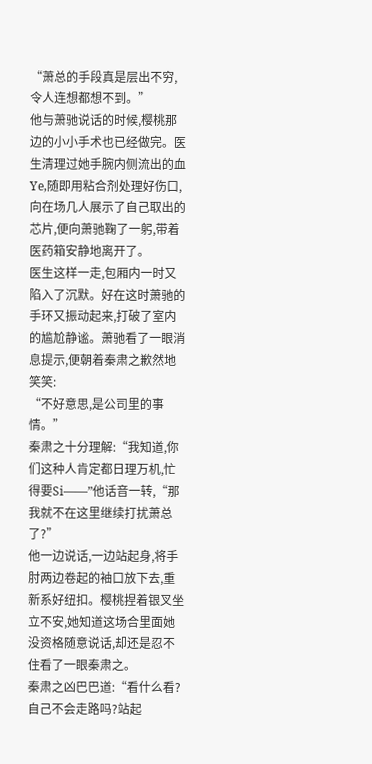“萧总的手段真是层出不穷,令人连想都想不到。”
他与萧驰说话的时候,樱桃那边的小小手术也已经做完。医生清理过她手腕内侧流出的血Ye,随即用粘合剂处理好伤口,向在场几人展示了自己取出的芯片,便向萧驰鞠了一躬,带着医药箱安静地离开了。
医生这样一走,包厢内一时又陷入了沉默。好在这时萧驰的手环又振动起来,打破了室内的尴尬静谧。萧驰看了一眼消息提示,便朝着秦肃之歉然地笑笑:
“不好意思,是公司里的事情。”
秦肃之十分理解:“我知道,你们这种人肯定都日理万机,忙得要Si——”他话音一转,“那我就不在这里继续打扰萧总了?”
他一边说话,一边站起身,将手肘两边卷起的袖口放下去,重新系好纽扣。樱桃捏着银叉坐立不安,她知道这场合里面她没资格随意说话,却还是忍不住看了一眼秦肃之。
秦肃之凶巴巴道:“看什么看?自己不会走路吗?站起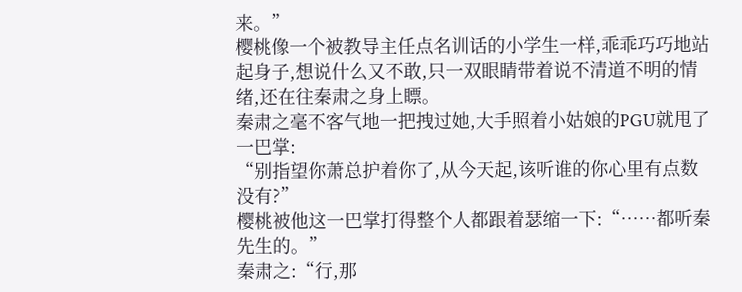来。”
樱桃像一个被教导主任点名训话的小学生一样,乖乖巧巧地站起身子,想说什么又不敢,只一双眼睛带着说不清道不明的情绪,还在往秦肃之身上瞟。
秦肃之毫不客气地一把拽过她,大手照着小姑娘的PGU就甩了一巴掌:
“别指望你萧总护着你了,从今天起,该听谁的你心里有点数没有?”
樱桃被他这一巴掌打得整个人都跟着瑟缩一下:“……都听秦先生的。”
秦肃之:“行,那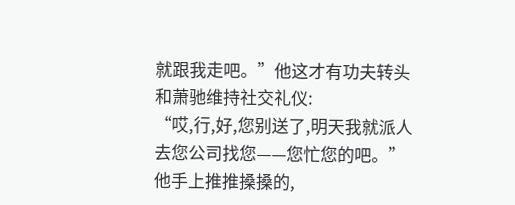就跟我走吧。”他这才有功夫转头和萧驰维持社交礼仪:
“哎,行,好,您别送了,明天我就派人去您公司找您——您忙您的吧。”
他手上推推搡搡的,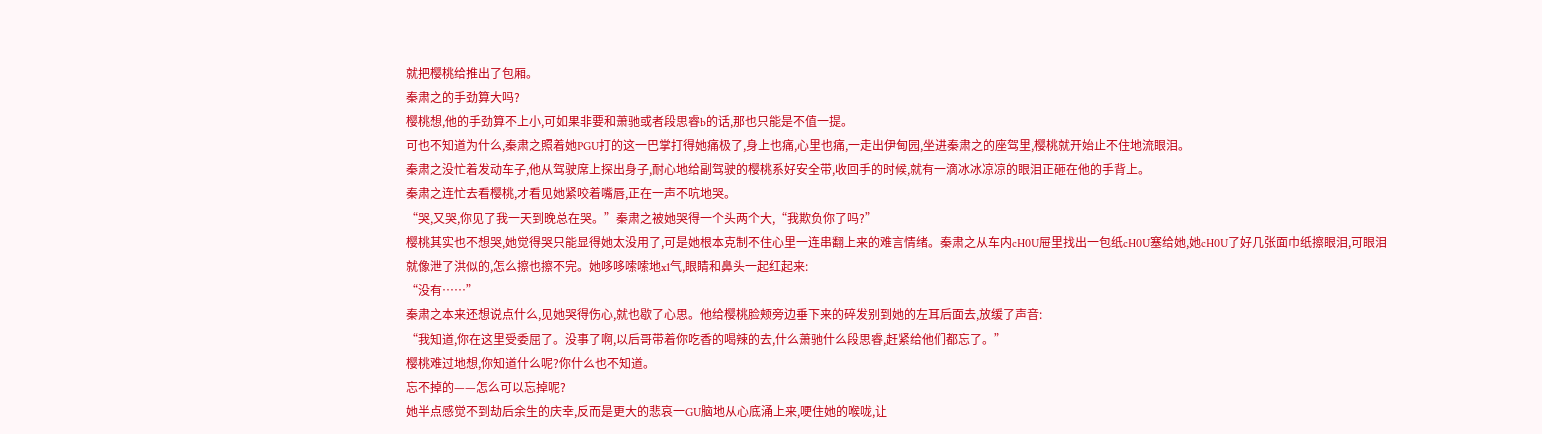就把樱桃给推出了包厢。
秦肃之的手劲算大吗?
樱桃想,他的手劲算不上小,可如果非要和萧驰或者段思睿b的话,那也只能是不值一提。
可也不知道为什么,秦肃之照着她PGU打的这一巴掌打得她痛极了,身上也痛,心里也痛,一走出伊甸园,坐进秦肃之的座驾里,樱桃就开始止不住地流眼泪。
秦肃之没忙着发动车子,他从驾驶席上探出身子,耐心地给副驾驶的樱桃系好安全带,收回手的时候,就有一滴冰冰凉凉的眼泪正砸在他的手背上。
秦肃之连忙去看樱桃,才看见她紧咬着嘴唇,正在一声不吭地哭。
“哭,又哭,你见了我一天到晚总在哭。”秦肃之被她哭得一个头两个大,“我欺负你了吗?”
樱桃其实也不想哭,她觉得哭只能显得她太没用了,可是她根本克制不住心里一连串翻上来的难言情绪。秦肃之从车内cH0U屉里找出一包纸cH0U塞给她,她cH0U了好几张面巾纸擦眼泪,可眼泪就像泄了洪似的,怎么擦也擦不完。她哆哆嗦嗦地x1气,眼睛和鼻头一起红起来:
“没有……”
秦肃之本来还想说点什么,见她哭得伤心,就也歇了心思。他给樱桃脸颊旁边垂下来的碎发别到她的左耳后面去,放缓了声音:
“我知道,你在这里受委屈了。没事了啊,以后哥带着你吃香的喝辣的去,什么萧驰什么段思睿,赶紧给他们都忘了。”
樱桃难过地想,你知道什么呢?你什么也不知道。
忘不掉的——怎么可以忘掉呢?
她半点感觉不到劫后余生的庆幸,反而是更大的悲哀一GU脑地从心底涌上来,哽住她的喉咙,让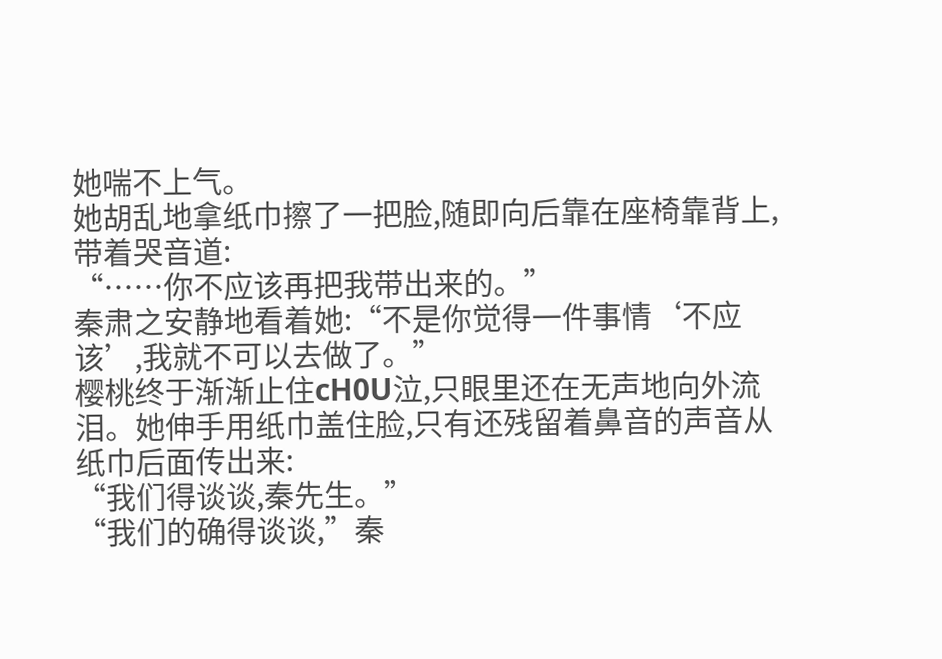她喘不上气。
她胡乱地拿纸巾擦了一把脸,随即向后靠在座椅靠背上,带着哭音道:
“……你不应该再把我带出来的。”
秦肃之安静地看着她:“不是你觉得一件事情‘不应该’,我就不可以去做了。”
樱桃终于渐渐止住cH0U泣,只眼里还在无声地向外流泪。她伸手用纸巾盖住脸,只有还残留着鼻音的声音从纸巾后面传出来:
“我们得谈谈,秦先生。”
“我们的确得谈谈,”秦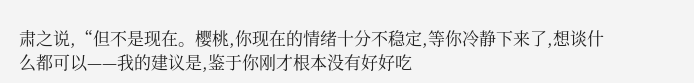肃之说,“但不是现在。樱桃,你现在的情绪十分不稳定,等你冷静下来了,想谈什么都可以——我的建议是,鉴于你刚才根本没有好好吃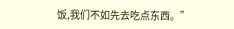饭,我们不如先去吃点东西。”